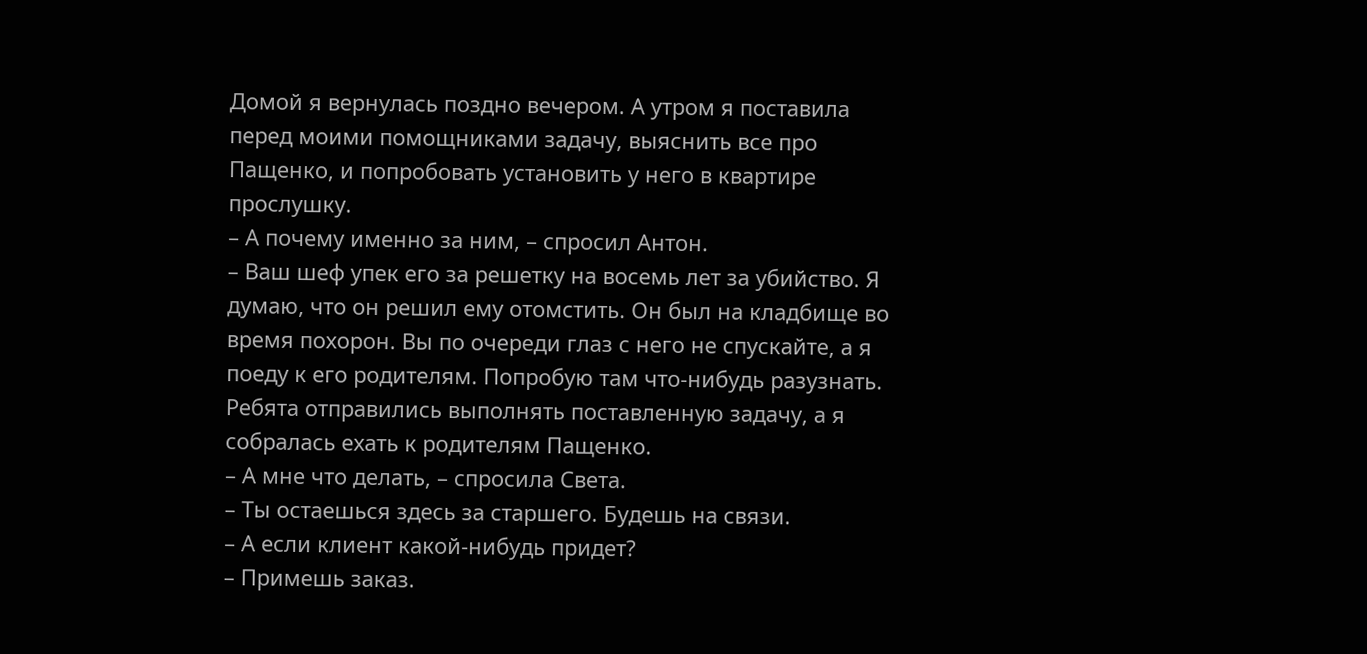Домой я вернулась поздно вечером. А утром я поставила перед моими помощниками задачу, выяснить все про Пащенко, и попробовать установить у него в квартире прослушку.
– А почему именно за ним, – спросил Антон.
– Ваш шеф упек его за решетку на восемь лет за убийство. Я думаю, что он решил ему отомстить. Он был на кладбище во время похорон. Вы по очереди глаз с него не спускайте, а я поеду к его родителям. Попробую там что-нибудь разузнать. Ребята отправились выполнять поставленную задачу, а я собралась ехать к родителям Пащенко.
– А мне что делать, – спросила Света.
– Ты остаешься здесь за старшего. Будешь на связи.
– А если клиент какой-нибудь придет?
– Примешь заказ.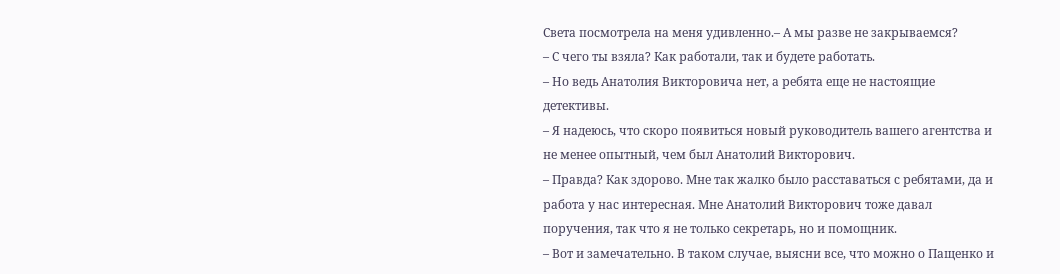Света посмотрела на меня удивленно.– А мы разве не закрываемся?
– С чего ты взяла? Как работали, так и будете работать.
– Но ведь Анатолия Викторовича нет, а ребята еще не настоящие детективы.
– Я надеюсь, что скоро появиться новый руководитель вашего агентства и не менее опытный, чем был Анатолий Викторович.
– Правда? Как здорово. Мне так жалко было расставаться с ребятами, да и работа у нас интересная. Мне Анатолий Викторович тоже давал поручения, так что я не только секретарь, но и помощник.
– Вот и замечательно. В таком случае, выясни все, что можно о Пащенко и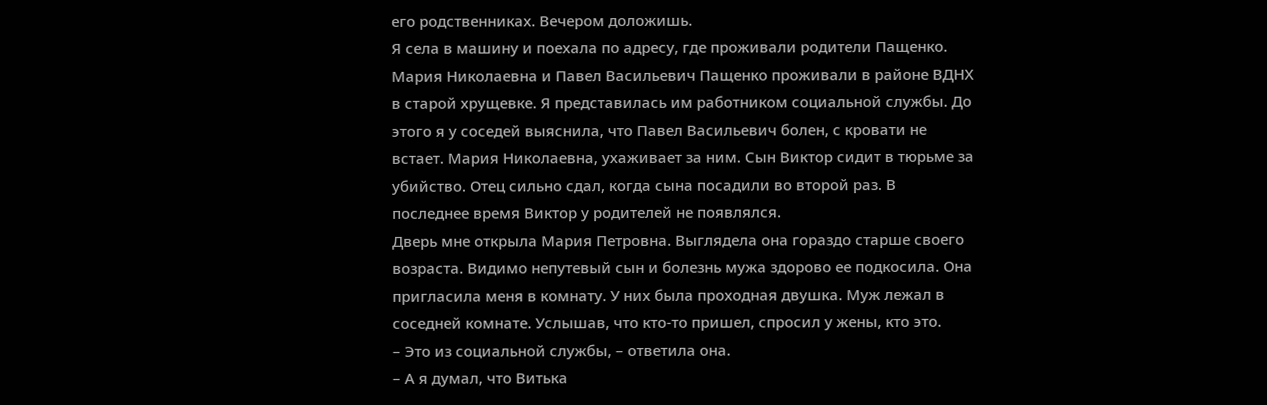его родственниках. Вечером доложишь.
Я села в машину и поехала по адресу, где проживали родители Пащенко.
Мария Николаевна и Павел Васильевич Пащенко проживали в районе ВДНХ в старой хрущевке. Я представилась им работником социальной службы. До этого я у соседей выяснила, что Павел Васильевич болен, с кровати не встает. Мария Николаевна, ухаживает за ним. Сын Виктор сидит в тюрьме за убийство. Отец сильно сдал, когда сына посадили во второй раз. В последнее время Виктор у родителей не появлялся.
Дверь мне открыла Мария Петровна. Выглядела она гораздо старше своего возраста. Видимо непутевый сын и болезнь мужа здорово ее подкосила. Она пригласила меня в комнату. У них была проходная двушка. Муж лежал в соседней комнате. Услышав, что кто-то пришел, спросил у жены, кто это.
– Это из социальной службы, – ответила она.
– А я думал, что Витька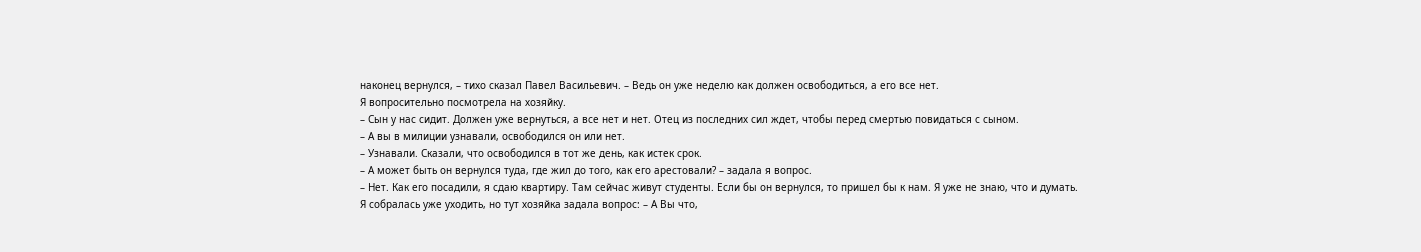наконец вернулся, – тихо сказал Павел Васильевич. – Ведь он уже неделю как должен освободиться, а его все нет.
Я вопросительно посмотрела на хозяйку.
– Сын у нас сидит. Должен уже вернуться, а все нет и нет. Отец из последних сил ждет, чтобы перед смертью повидаться с сыном.
– А вы в милиции узнавали, освободился он или нет.
– Узнавали. Сказали, что освободился в тот же день, как истек срок.
– А может быть он вернулся туда, где жил до того, как его арестовали? – задала я вопрос.
– Нет. Как его посадили, я сдаю квартиру. Там сейчас живут студенты. Если бы он вернулся, то пришел бы к нам. Я уже не знаю, что и думать.
Я собралась уже уходить, но тут хозяйка задала вопрос: – А Вы что,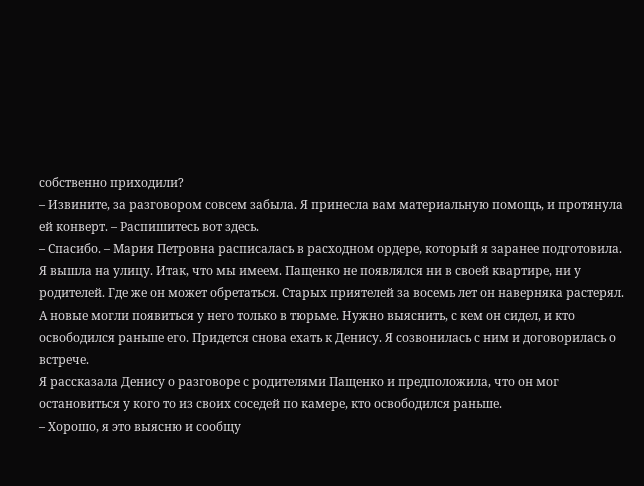собственно приходили?
– Извините, за разговором совсем забыла. Я принесла вам материальную помощь, и протянула ей конверт. – Распишитесь вот здесь.
– Спасибо. – Мария Петровна расписалась в расходном ордере, который я заранее подготовила.
Я вышла на улицу. Итак, что мы имеем. Пащенко не появлялся ни в своей квартире, ни у родителей. Где же он может обретаться. Старых приятелей за восемь лет он наверняка растерял. А новые могли появиться у него только в тюрьме. Нужно выяснить, с кем он сидел, и кто освободился раньше его. Придется снова ехать к Денису. Я созвонилась с ним и договорилась о встрече.
Я рассказала Денису о разговоре с родителями Пащенко и предположила, что он мог остановиться у кого то из своих соседей по камере, кто освободился раньше.
– Хорошо, я это выясню и сообщу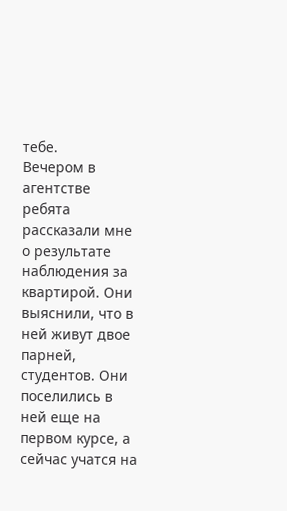тебе.
Вечером в агентстве ребята рассказали мне о результате наблюдения за квартирой. Они выяснили, что в ней живут двое парней, студентов. Они поселились в ней еще на первом курсе, а сейчас учатся на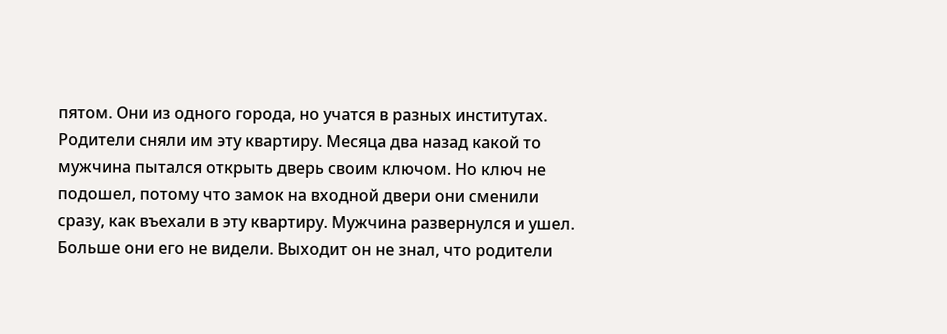пятом. Они из одного города, но учатся в разных институтах. Родители сняли им эту квартиру. Месяца два назад какой то мужчина пытался открыть дверь своим ключом. Но ключ не подошел, потому что замок на входной двери они сменили сразу, как въехали в эту квартиру. Мужчина развернулся и ушел. Больше они его не видели. Выходит он не знал, что родители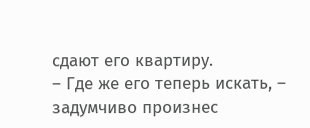сдают его квартиру.
– Где же его теперь искать, – задумчиво произнес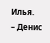Илья.
– Денис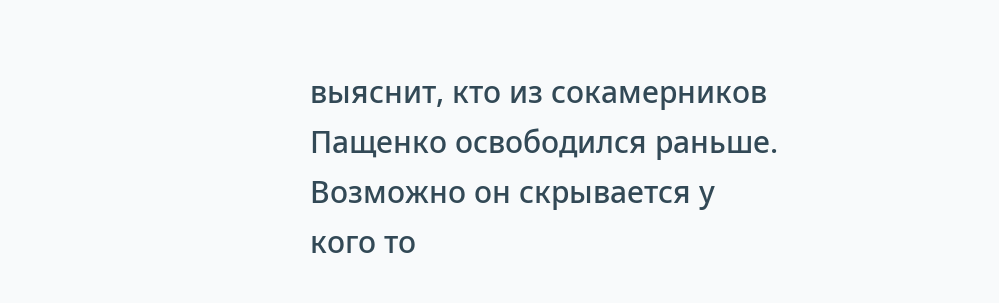выяснит, кто из сокамерников Пащенко освободился раньше. Возможно он скрывается у кого то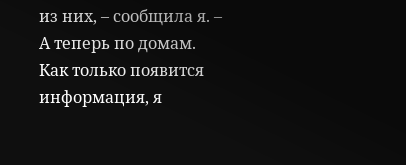из них, – сообщила я. – А теперь по домам. Как только появится информация, я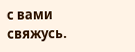с вами свяжусь.